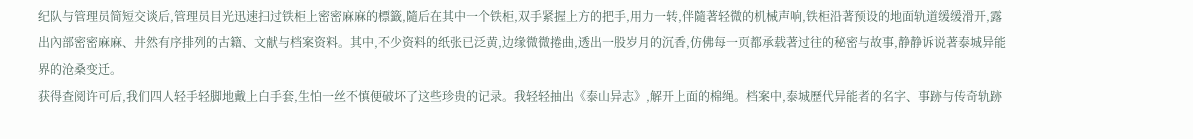纪队与管理员简短交谈后,管理员目光迅速扫过铁柜上密密麻麻的標籤,隨后在其中一个铁柜,双手紧握上方的把手,用力一转,伴隨著轻微的机械声响,铁柜沿著预设的地面轨道缓缓滑开,露出內部密密麻麻、井然有序排列的古籍、文献与档案资料。其中,不少资料的纸张已泛黄,边缘微微捲曲,透出一股岁月的沉香,仿佛每一页都承载著过往的秘密与故事,静静诉说著泰城异能界的沧桑变迁。
获得查阅许可后,我们四人轻手轻脚地戴上白手套,生怕一丝不慎便破坏了这些珍贵的记录。我轻轻抽出《泰山异志》,解开上面的棉绳。档案中,泰城歷代异能者的名字、事跡与传奇轨跡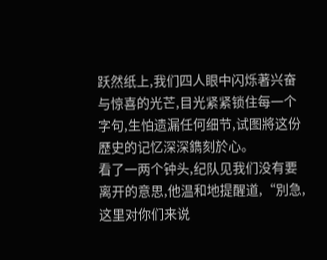跃然纸上,我们四人眼中闪烁著兴奋与惊喜的光芒,目光紧紧锁住每一个字句,生怕遗漏任何细节,试图將这份歷史的记忆深深鐫刻於心。
看了一两个钟头,纪队见我们没有要离开的意思,他温和地提醒道,“別急,这里对你们来说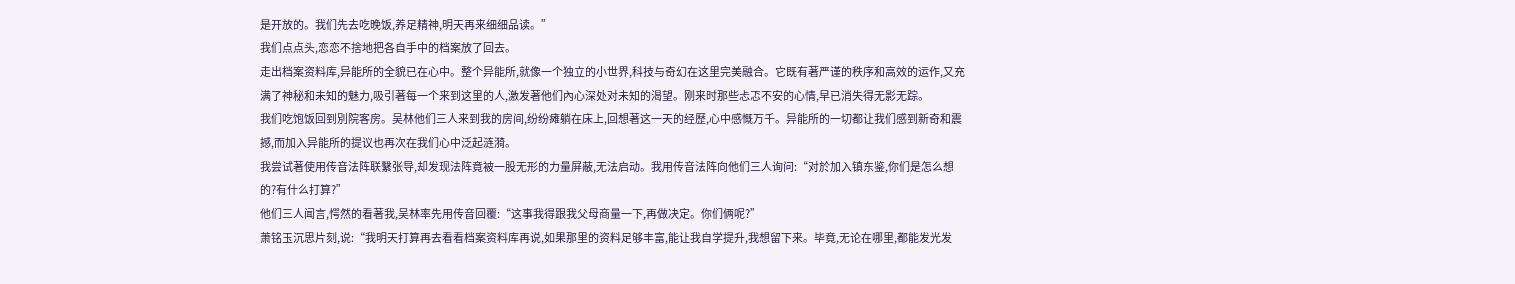是开放的。我们先去吃晚饭,养足精神,明天再来细细品读。”
我们点点头,恋恋不捨地把各自手中的档案放了回去。
走出档案资料库,异能所的全貌已在心中。整个异能所,就像一个独立的小世界,科技与奇幻在这里完美融合。它既有著严谨的秩序和高效的运作,又充满了神秘和未知的魅力,吸引著每一个来到这里的人,激发著他们內心深处对未知的渴望。刚来时那些忐忑不安的心情,早已消失得无影无踪。
我们吃饱饭回到別院客房。吴林他们三人来到我的房间,纷纷瘫躺在床上,回想著这一天的经歷,心中感慨万千。异能所的一切都让我们感到新奇和震撼,而加入异能所的提议也再次在我们心中泛起涟漪。
我尝试著使用传音法阵联繫张导,却发现法阵竟被一股无形的力量屏蔽,无法启动。我用传音法阵向他们三人询问:“对於加入镇东鉴,你们是怎么想的?有什么打算?”
他们三人闻言,愕然的看著我,吴林率先用传音回覆:“这事我得跟我父母商量一下,再做决定。你们俩呢?”
萧铭玉沉思片刻,说:“我明天打算再去看看档案资料库再说,如果那里的资料足够丰富,能让我自学提升,我想留下来。毕竟,无论在哪里,都能发光发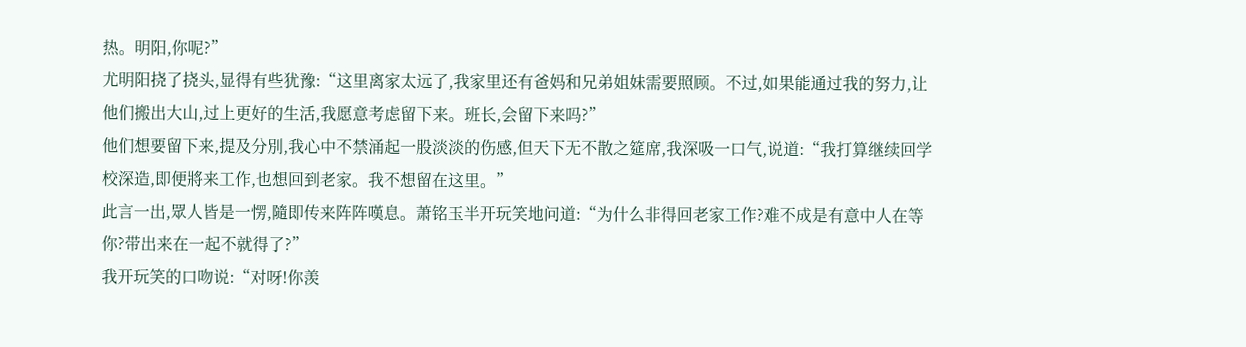热。明阳,你呢?”
尤明阳挠了挠头,显得有些犹豫:“这里离家太远了,我家里还有爸妈和兄弟姐妹需要照顾。不过,如果能通过我的努力,让他们搬出大山,过上更好的生活,我愿意考虑留下来。班长,会留下来吗?”
他们想要留下来,提及分別,我心中不禁涌起一股淡淡的伤感,但天下无不散之筵席,我深吸一口气,说道:“我打算继续回学校深造,即便將来工作,也想回到老家。我不想留在这里。”
此言一出,眾人皆是一愣,隨即传来阵阵嘆息。萧铭玉半开玩笑地问道:“为什么非得回老家工作?难不成是有意中人在等你?带出来在一起不就得了?”
我开玩笑的口吻说:“对呀!你羡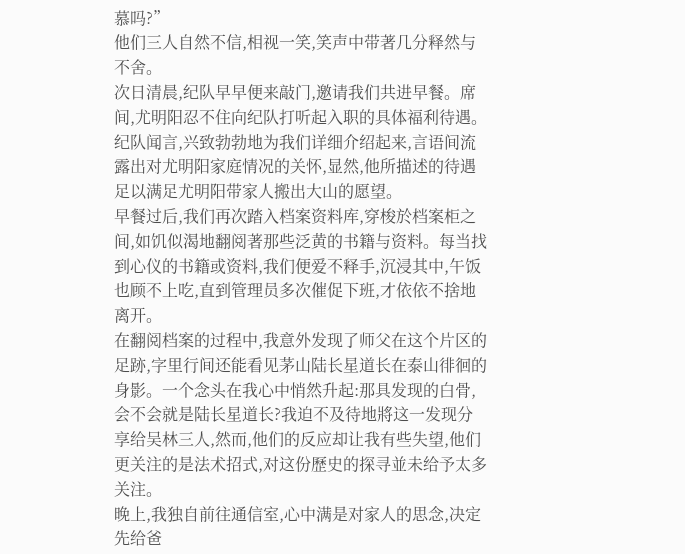慕吗?”
他们三人自然不信,相视一笑,笑声中带著几分释然与不舍。
次日清晨,纪队早早便来敲门,邀请我们共进早餐。席间,尤明阳忍不住向纪队打听起入职的具体福利待遇。纪队闻言,兴致勃勃地为我们详细介绍起来,言语间流露出对尤明阳家庭情况的关怀,显然,他所描述的待遇足以满足尤明阳带家人搬出大山的愿望。
早餐过后,我们再次踏入档案资料库,穿梭於档案柜之间,如饥似渴地翻阅著那些泛黄的书籍与资料。每当找到心仪的书籍或资料,我们便爱不释手,沉浸其中,午饭也顾不上吃,直到管理员多次催促下班,才依依不捨地离开。
在翻阅档案的过程中,我意外发现了师父在这个片区的足跡,字里行间还能看见茅山陆长星道长在泰山徘徊的身影。一个念头在我心中悄然升起:那具发现的白骨,会不会就是陆长星道长?我迫不及待地將这一发现分享给吴林三人,然而,他们的反应却让我有些失望,他们更关注的是法术招式,对这份歷史的探寻並未给予太多关注。
晚上,我独自前往通信室,心中满是对家人的思念,决定先给爸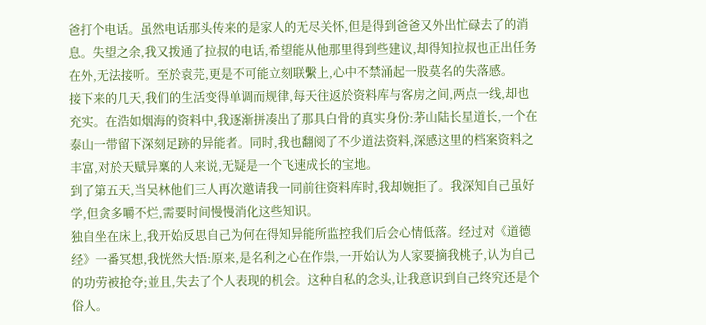爸打个电话。虽然电话那头传来的是家人的无尽关怀,但是得到爸爸又外出忙碌去了的消息。失望之余,我又拨通了拉叔的电话,希望能从他那里得到些建议,却得知拉叔也正出任务在外,无法接听。至於袁芫,更是不可能立刻联繫上,心中不禁涌起一股莫名的失落感。
接下来的几天,我们的生活变得单调而规律,每天往返於资料库与客房之间,两点一线,却也充实。在浩如烟海的资料中,我逐渐拼凑出了那具白骨的真实身份:茅山陆长星道长,一个在泰山一带留下深刻足跡的异能者。同时,我也翻阅了不少道法资料,深感这里的档案资料之丰富,对於天赋异稟的人来说,无疑是一个飞速成长的宝地。
到了第五天,当吴林他们三人再次邀请我一同前往资料库时,我却婉拒了。我深知自己虽好学,但贪多嚼不烂,需要时间慢慢消化这些知识。
独自坐在床上,我开始反思自己为何在得知异能所监控我们后会心情低落。经过对《道德经》一番冥想,我恍然大悟:原来,是名利之心在作祟,一开始认为人家要摘我桃子,认为自己的功劳被抢夺;並且,失去了个人表现的机会。这种自私的念头,让我意识到自己终究还是个俗人。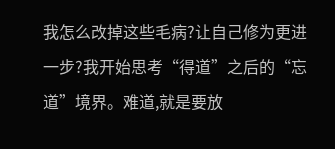我怎么改掉这些毛病?让自己修为更进一步?我开始思考“得道”之后的“忘道”境界。难道,就是要放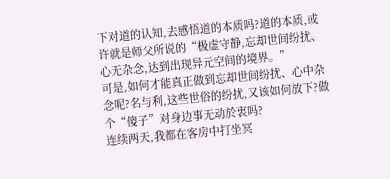下对道的认知,去感悟道的本质吗?道的本质,或许就是师父所说的“极虚守静,忘却世间纷扰、心无杂念,达到出现异元空间的境界。”
可是,如何才能真正做到忘却世间纷扰、心中杂念呢?名与利,这些世俗的纷扰,又该如何放下?做个“傻子”对身边事无动於衷吗?
连续两天,我都在客房中打坐冥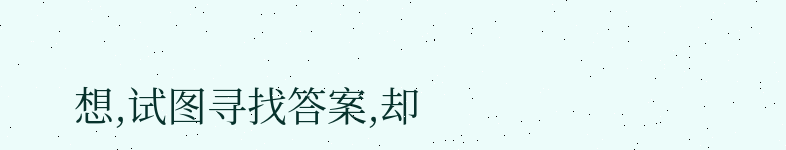想,试图寻找答案,却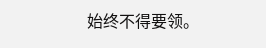始终不得要领。